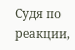Судя по реакции,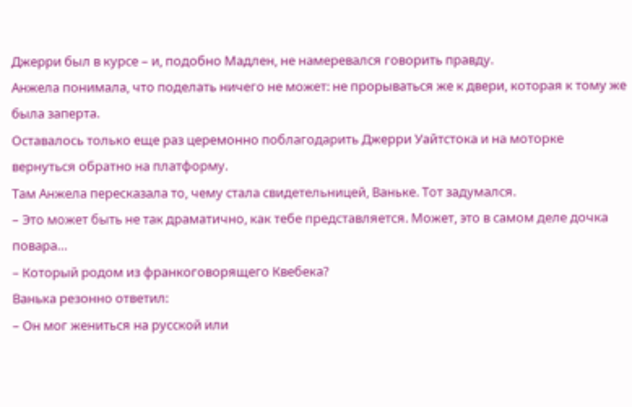Джерри был в курсе – и, подобно Мадлен, не намеревался говорить правду.
Анжела понимала, что поделать ничего не может: не прорываться же к двери, которая к тому же была заперта.
Оставалось только еще раз церемонно поблагодарить Джерри Уайтстока и на моторке вернуться обратно на платформу.
Там Анжела пересказала то, чему стала свидетельницей, Ваньке. Тот задумался.
– Это может быть не так драматично, как тебе представляется. Может, это в самом деле дочка повара…
– Который родом из франкоговорящего Квебека?
Ванька резонно ответил:
– Он мог жениться на русской или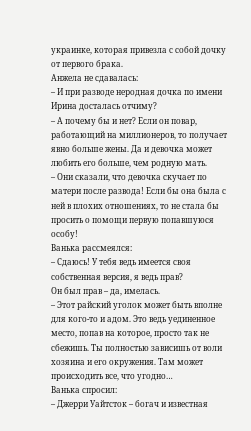украинке, которая привезла с собой дочку от первого брака.
Анжела не сдавалась:
– И при разводе неродная дочка по имени Ирина досталась отчиму?
– А почему бы и нет? Если он повар, работающий на миллионеров, то получает явно больше жены. Да и девочка может любить его больше, чем родную мать.
– Они сказали, что девочка скучает по матери после развода! Если бы она была с ней в плохих отношениях, то не стала бы просить о помощи первую попавшуюся особу!
Ванька рассмеялся:
– Сдаюсь! У тебя ведь имеется своя собственная версия, я ведь прав?
Он был прав – да, имелась.
– Этот райский уголок может быть вполне для кого-то и адом. Это ведь уединенное место, попав на которое, просто так не сбежишь. Ты полностью зависишь от воли хозяина и его окружения. Там может происходить все, что угодно…
Ванька спросил:
– Джерри Уайтсток – богач и известная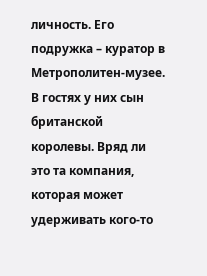личность. Его подружка – куратор в Метрополитен-музее. В гостях у них сын британской королевы. Вряд ли это та компания, которая может удерживать кого-то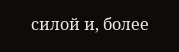силой и, более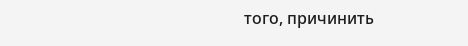того, причинить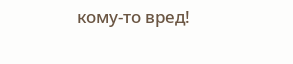кому-то вред!